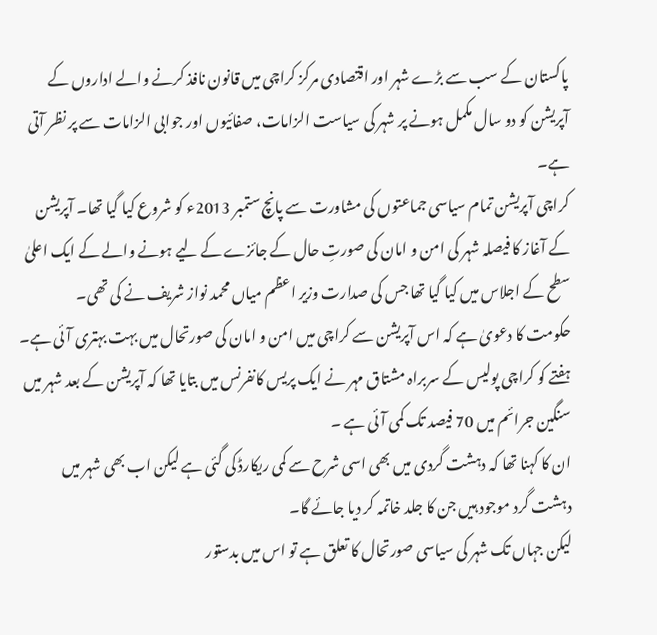پاکستان کے سب سے بڑے شہر اور اقتصادی مرکز کراچی میں قانون نافذ کرنے والے اداروں کے آپریشن کو دو سال مکمل ہونے پر شہر کی سیاست الزامات، صفائیوں اور جوابی الزامات سے پر نظر آتی ہے۔
کراچی آپریشن تمام سیاسی جماعتوں کی مشاورت سے پانچ ستمبر 2013ء کو شروع کیا گیا تھا۔ آپریشن کے آغاز کا فیصلہ شہر کی امن و امان کی صورتِ حال کے جائزے کے لیے ہونے والے کے ایک اعلیٰ سطح کے اجلاس میں کیا گیا تھا جس کی صدارت وزیر اعظم میاں محمد نواز شریف نے کی تھی۔
حکومت کا دعویٰ ہے کہ اس آپریشن سے کراچی میں امن و امان کی صورتحال میں بہت بہتری آئی ہے۔
ہفتے کو کراچی پولیس کے سربراہ مشتاق مہر نے ایک پریس کانفرنس میں بتایا تھا کہ آپریشن کے بعد شہر میں سنگین جرائم میں 70 فیصد تک کمی آئی ہے ۔
ان کا کہنا تھا کہ دہشت گردی میں بھی اسی شرح سے کمی ریکارڈ کی گئی ہے لیکن اب بھی شہر میں دہشت گرد موجود ہیں جن کا جلد خاتمہ کر دیا جائے گا۔
لیکن جہاں تک شہر کی سیاسی صورتحال کا تعلق ہے تو اس میں بدستور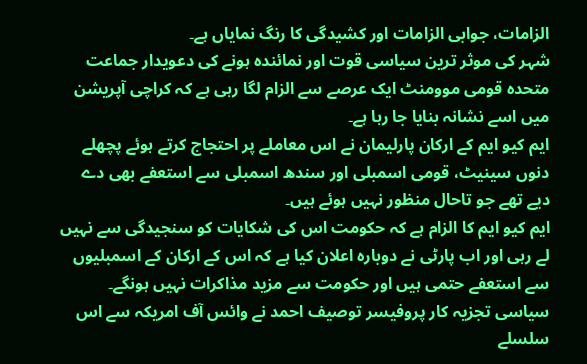الزامات، جوابی الزامات اور کشیدگی کا رنگ نمایاں ہے۔
شہر کی موثر ترین سیاسی قوت اور نمائندہ ہونے کی دعویدار جماعت متحدہ قومی موومنٹ ایک عرصے سے الزام لگا رہی ہے کہ کراچی آپریشن میں اسے نشانہ بنایا جا رہا ہے۔
ایم کیو ایم کے ارکان پارلیمان نے اس معاملے پر احتجاج کرتے ہوئے پچھلے دنوں سینیٹ، قومی اسمبلی اور سندھ اسمبلی سے استعفے بھی دے دیے تھے جو تاحال منظور نہیں ہوئے ہیں۔
ایم کیو ایم کا الزام ہے کہ حکومت اس کی شکایات کو سنجیدگی سے نہیں لے رہی اور اب پارٹی نے دوبارہ اعلان کیا ہے کہ اس کے ارکان کے اسمبلیوں سے استعفے حتمی ہیں اور حکومت سے مزید مذاکرات نہیں ہونگے۔
سیاسی تجزیہ کار پروفیسر توصیف احمد نے وائس آف امریکہ سے اس سلسلے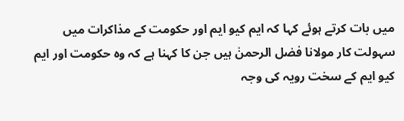میں بات کرتے ہوئے کہا کہ ایم کیو ایم اور حکومت کے مذاکرات میں سہولت کار مولانا فضل الرحمنٰ ہیں جن کا کہنا ہے کہ وہ حکومت اور ایم کیو ایم کے سخت رویہ کی وجہ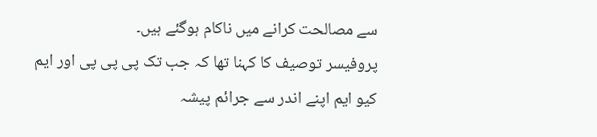سے مصالحت کرانے میں ناکام ہوگئے ہیں۔
پروفیسر توصیف کا کہنا تھا کہ جب تک پی پی پی اور ایم کیو ایم اپنے اندر سے جرائم پیشہ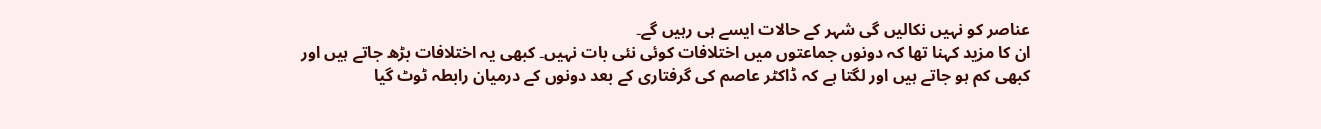عناصر کو نہیں نکالیں گی شہر کے حالات ایسے ہی رہیں گے۔
ان کا مزید کہنا تھا کہ دونوں جماعتوں میں اختلافات کوئی نئی بات نہیں۔ کبھی یہ اختلافات بڑھ جاتے ہیں اور کبھی کم ہو جاتے ہیں اور لگتا ہے کہ ڈاکٹر عاصم کی گرفتاری کے بعد دونوں کے درمیان رابطہ ٹوٹ گیا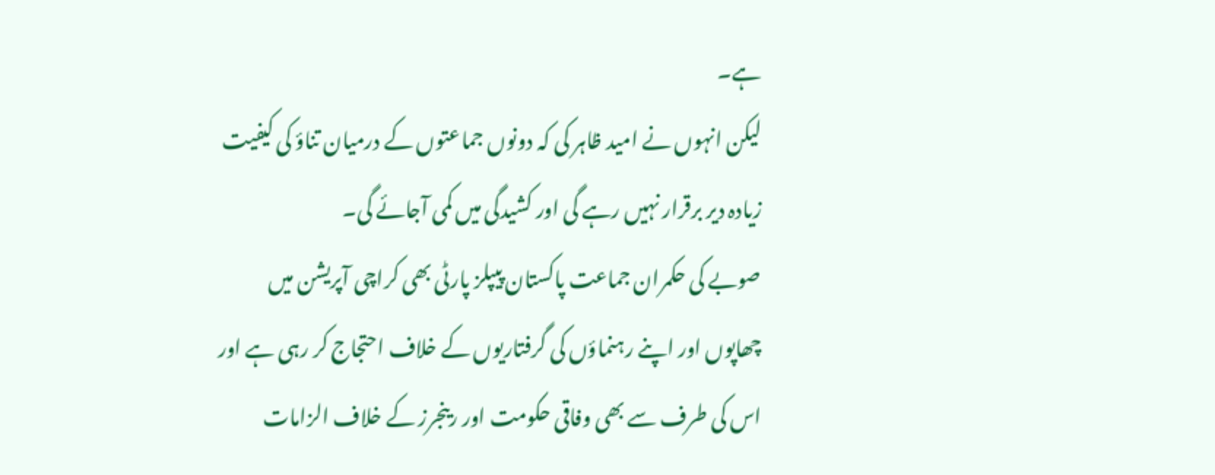ہے۔
لیکن انہوں نے امید ظاہر کی کہ دونوں جماعتوں کے درمیان تناؤ کی کیفیت زیادہ دیر برقرار نہیں رہے گی اور کشیدگی میں کمی آجائے گی۔
صوبے کی حکمران جماعت پاکستان پیپلز پارٹی بھی کراچی آپریشن میں چھاپوں اور اپنے رہنماؤں کی گرفتاریوں کے خلاف احتجاج کر رہی ہے اور اس کی طرف سے بھی وفاقی حکومت اور رینجرز کے خلاف الزامات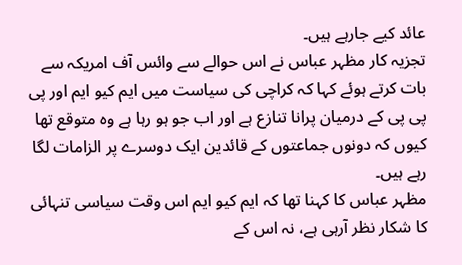عائد کیے جارہے ہیں۔
تجزیہ کار مظہر عباس نے اس حوالے سے وائس آف امریکہ سے بات کرتے ہوئے کہا کہ کراچی کی سیاست میں ایم کیو ایم اور پی پی پی کے درمیان پرانا تنازع ہے اور اب جو ہو رہا ہے وہ متوقع تھا کیوں کہ دونوں جماعتوں کے قائدین ایک دوسرے پر الزامات لگا رہے ہیں۔
مظہر عباس کا کہنا تھا کہ ایم کیو ایم اس وقت سیاسی تنہائی کا شکار نظر آرہی ہے، نہ اس کے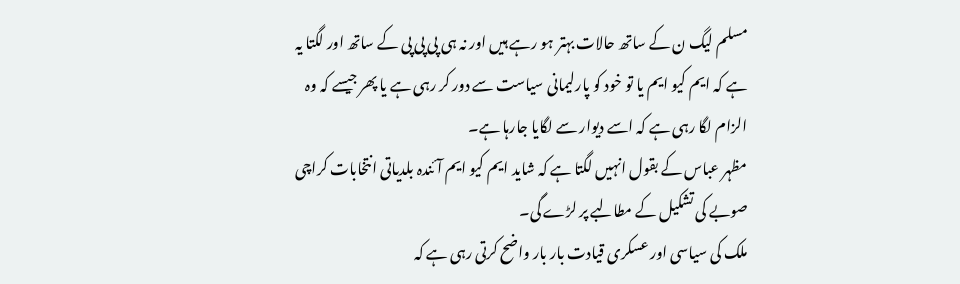مسلم لیگ ن کے ساتھ حالات بہتر ہو رہے ہیں اور نہ ہی پی پی پی کے ساتھ اور لگتا یہ ہے کہ ایم کیو ایم یا تو خود کو پارلیمانی سیاست سے دور کر رہی ہے یا پھر جیسے کہ وہ الزام لگا رہی ہے کہ اسے دیوار سے لگایا جارہا ہے۔
مظہر عباس کے بقول انہیں لگتا ہے کہ شاید ایم کیو ایم آئندہ بلدیاتی انتخابات کراچی صوبے کی تشکیل کے مطالبے پر لڑے گی۔
ملک کی سیاسی اور عسکری قیادت بار بار واضح کرتی رہی ہے کہ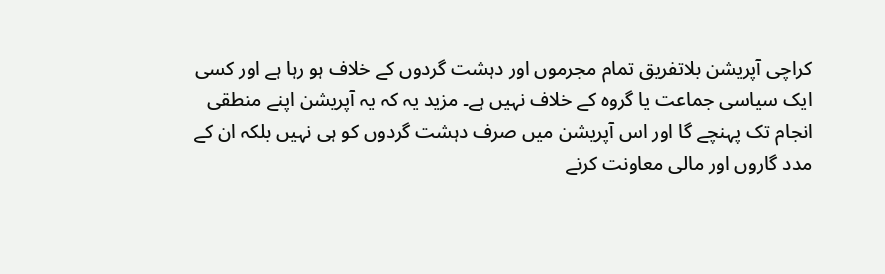کراچی آپریشن بلاتفریق تمام مجرموں اور دہشت گردوں کے خلاف ہو رہا ہے اور کسی ایک سیاسی جماعت یا گروہ کے خلاف نہیں ہے۔ مزید یہ کہ یہ آپریشن اپنے منطقی انجام تک پہنچے گا اور اس آپریشن میں صرف دہشت گردوں کو ہی نہیں بلکہ ان کے مدد گاروں اور مالی معاونت کرنے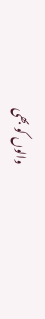والوں کو بھی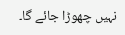نہیں چھوڑا جائے گا۔